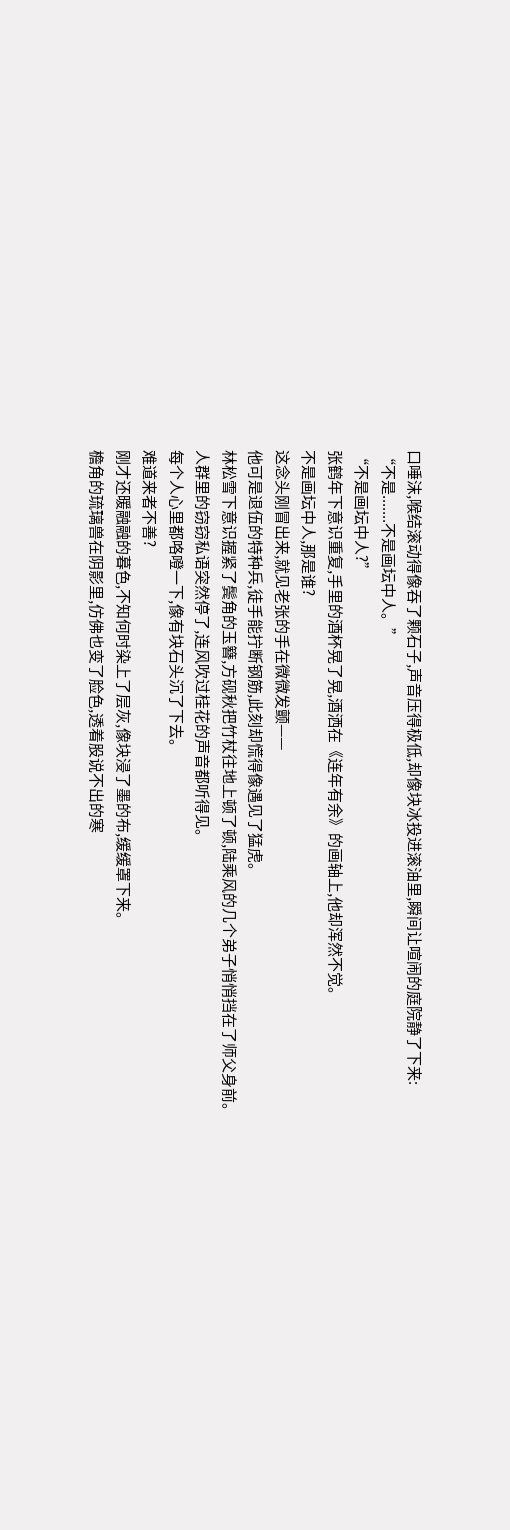口唾沫,喉结滚动得像吞了颗石子,声音压得极低,却像块冰投进滚油里,瞬间让喧闹的庭院静了下来:
“不是.......不是画坛中人。”
“不是画坛中人?”
张鹤年下意识重复,手里的酒杯晃了晃,酒洒在《连年有余》的画轴上,他却浑然不觉。
不是画坛中人,那是谁?
这念头刚冒出来,就见老张的手在微微发颤——
他可是退伍的特种兵,徒手能拧断钢筋,此刻却慌得像遇见了猛虎。
林松雪下意识握紧了鬓角的玉簪,方砚秋把竹杖往地上顿了顿,陆乘风的几个弟子悄悄挡在了师父身前。
人群里的窃窃私语突然停了,连风吹过桂花的声音都听得见。
每个人心里都咯噔一下,像有块石头沉了下去。
难道来者不善?
刚才还暖融融的暮色,不知何时染上了层灰,像块浸了墨的布,缓缓罩下来。
檐角的琉璃兽在阴影里,仿佛也变了脸色,透着股说不出的寒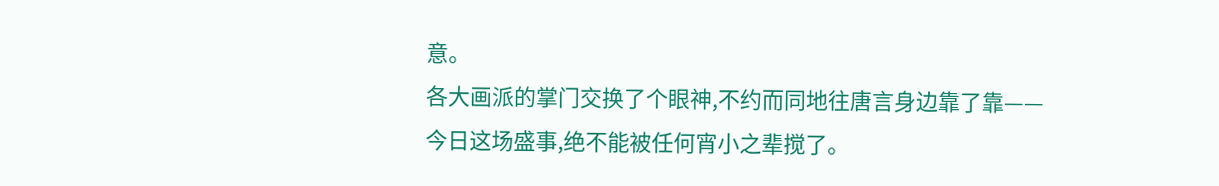意。
各大画派的掌门交换了个眼神,不约而同地往唐言身边靠了靠——
今日这场盛事,绝不能被任何宵小之辈搅了。